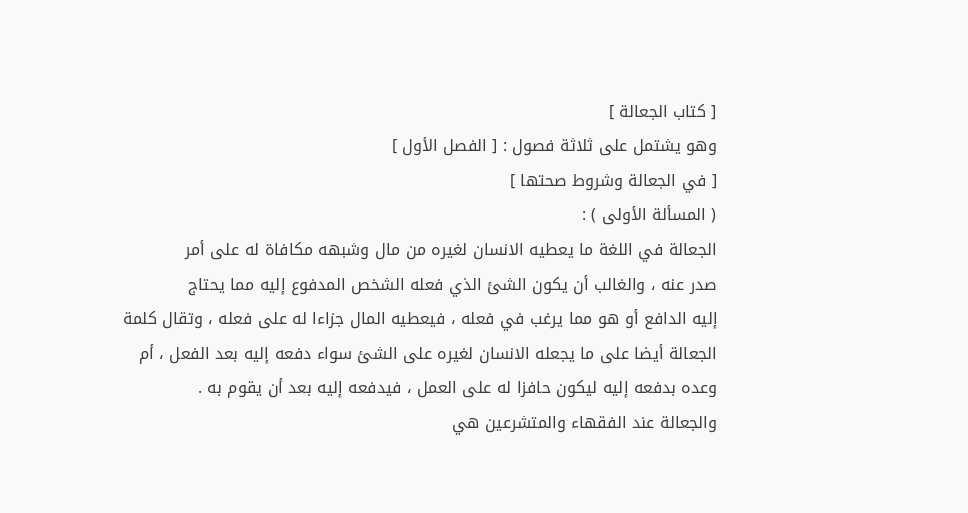[ كتاب الجعالة ]
وهو يشتمل على ثلاثة فصول : [ الفصل الأول ]
[ في الجعالة وشروط صحتها ]
( المسألة الأولى ) :
الجعالة في اللغة ما يعطيه الانسان لغيره من مال وشبهه مكافاة له على أمر
صدر عنه ، والغالب أن يكون الشئ الذي فعله الشخص المدفوع إليه مما يحتاج
إليه الدافع أو هو مما يرغب في فعله ، فيعطيه المال جزاءا له على فعله ، وتقال كلمة
الجعالة أيضا على ما يجعله الانسان لغيره على الشئ سواء دفعه إليه بعد الفعل ، أم
وعده بدفعه إليه ليكون حافزا له على العمل ، فيدفعه إليه بعد أن يقوم به .
والجعالة عند الفقهاء والمتشرعين هي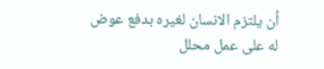أن يلتزم الانسان لغيره بدفع عوض
له على عمل محلل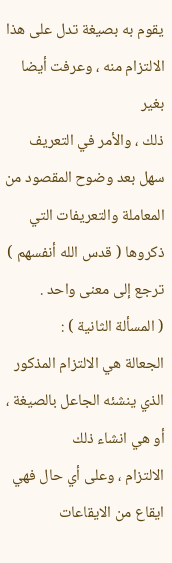يقوم به بصيغة تدل على هذا الالتزام منه ، وعرفت أيضا بغير
ذلك ، والأمر في التعريف سهل بعد وضوح المقصود من المعاملة والتعريفات التي
ذكروها ( قدس الله أنفسهم ) ترجع إلى معنى واحد .
( المسألة الثانية ) :
الجعالة هي الالتزام المذكور الذي ينشئه الجاعل بالصيغة ، أو هي انشاء ذلك
الالتزام ، وعلى أي حال فهي ايقاع من الايقاعات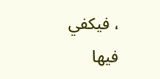، فيكفي فيها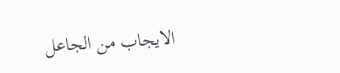الايجاب من الجاعل